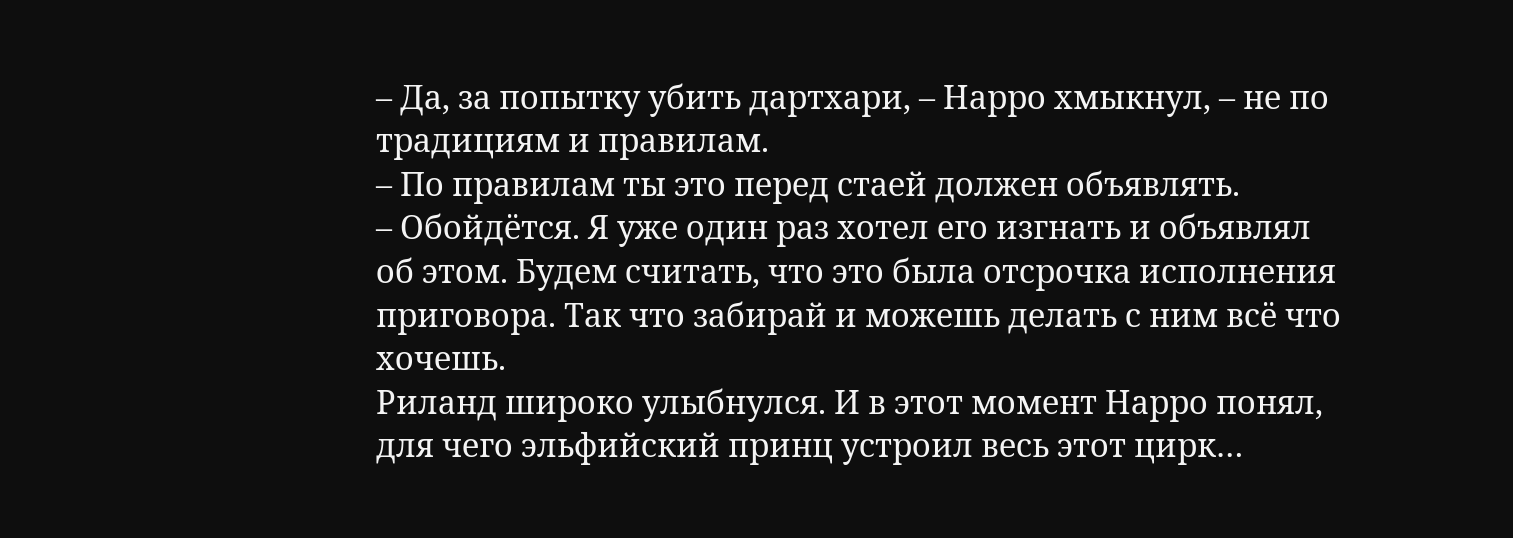– Да, за попытку убить дартхари, – Нарро хмыкнул, – не по традициям и правилам.
– По правилам ты это перед стаей должен объявлять.
– Обойдётся. Я уже один раз хотел его изгнать и объявлял об этом. Будем считать, что это была отсрочка исполнения приговора. Так что забирай и можешь делать с ним всё что хочешь.
Риланд широко улыбнулся. И в этот момент Нарро понял, для чего эльфийский принц устроил весь этот цирк…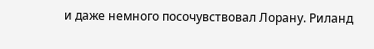и даже немного посочувствовал Лорану. Риланд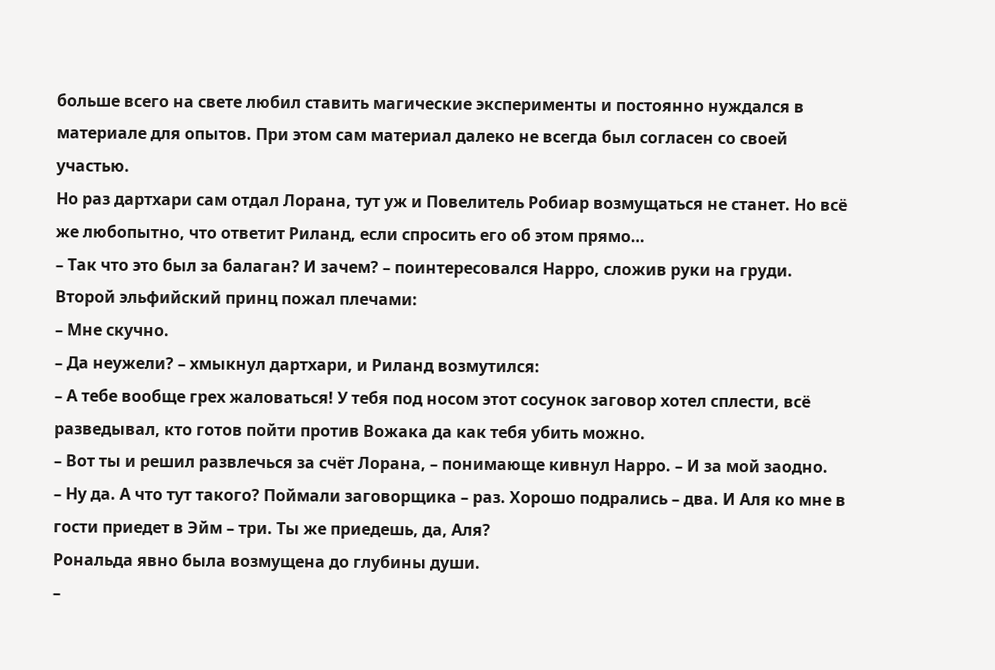больше всего на свете любил ставить магические эксперименты и постоянно нуждался в материале для опытов. При этом сам материал далеко не всегда был согласен со своей участью.
Но раз дартхари сам отдал Лорана, тут уж и Повелитель Робиар возмущаться не станет. Но всё же любопытно, что ответит Риланд, если спросить его об этом прямо…
– Так что это был за балаган? И зачем? – поинтересовался Нарро, сложив руки на груди.
Второй эльфийский принц пожал плечами:
– Мне скучно.
– Да неужели? – хмыкнул дартхари, и Риланд возмутился:
– А тебе вообще грех жаловаться! У тебя под носом этот сосунок заговор хотел сплести, всё разведывал, кто готов пойти против Вожака да как тебя убить можно.
– Вот ты и решил развлечься за счёт Лорана, – понимающе кивнул Нарро. – И за мой заодно.
– Ну да. А что тут такого? Поймали заговорщика – раз. Хорошо подрались – два. И Аля ко мне в гости приедет в Эйм – три. Ты же приедешь, да, Аля?
Рональда явно была возмущена до глубины души.
–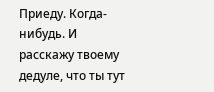Приеду. Когда-нибудь. И расскажу твоему дедуле, что ты тут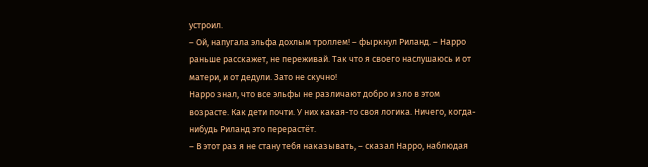устроил.
– Ой, напугала эльфа дохлым троллем! – фыркнул Риланд. – Нарро раньше расскажет, не переживай. Так что я своего наслушаюсь и от матери, и от дедули. Зато не скучно!
Нарро знал, что все эльфы не различают добро и зло в этом возрасте. Как дети почти. У них какая-то своя логика. Ничего, когда-нибудь Риланд это перерастёт.
– В этот раз я не стану тебя наказывать, – сказал Нарро, наблюдая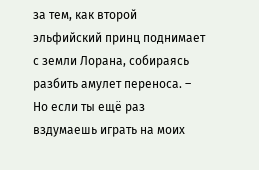за тем, как второй эльфийский принц поднимает с земли Лорана, собираясь разбить амулет переноса. – Но если ты ещё раз вздумаешь играть на моих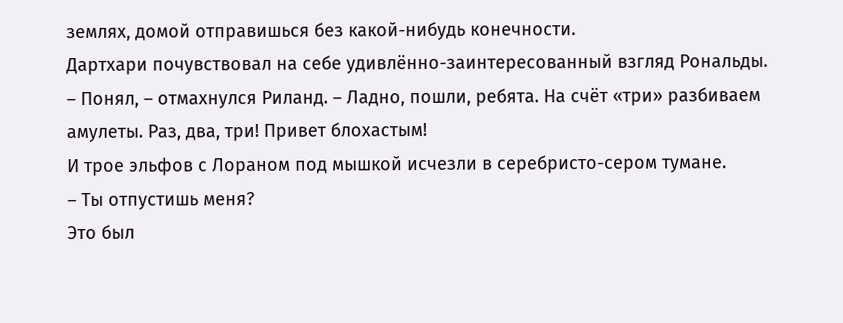землях, домой отправишься без какой-нибудь конечности.
Дартхари почувствовал на себе удивлённо-заинтересованный взгляд Рональды.
– Понял, – отмахнулся Риланд. – Ладно, пошли, ребята. На счёт «три» разбиваем амулеты. Раз, два, три! Привет блохастым!
И трое эльфов с Лораном под мышкой исчезли в серебристо-сером тумане.
– Ты отпустишь меня?
Это был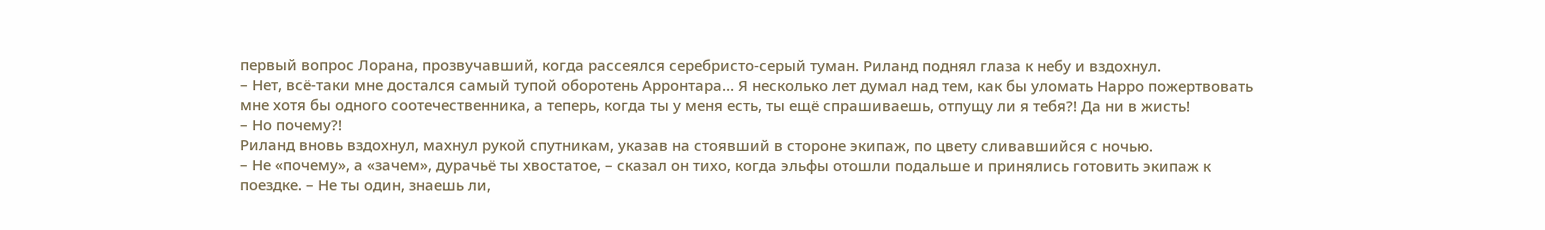первый вопрос Лорана, прозвучавший, когда рассеялся серебристо-серый туман. Риланд поднял глаза к небу и вздохнул.
– Нет, всё-таки мне достался самый тупой оборотень Арронтара… Я несколько лет думал над тем, как бы уломать Нарро пожертвовать мне хотя бы одного соотечественника, а теперь, когда ты у меня есть, ты ещё спрашиваешь, отпущу ли я тебя?! Да ни в жисть!
– Но почему?!
Риланд вновь вздохнул, махнул рукой спутникам, указав на стоявший в стороне экипаж, по цвету сливавшийся с ночью.
– Не «почему», а «зачем», дурачьё ты хвостатое, – сказал он тихо, когда эльфы отошли подальше и принялись готовить экипаж к поездке. – Не ты один, знаешь ли,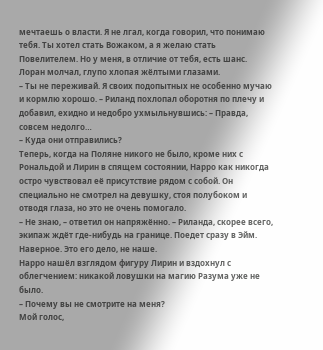мечтаешь о власти. Я не лгал, когда говорил, что понимаю тебя. Ты хотел стать Вожаком, а я желаю стать Повелителем. Но у меня, в отличие от тебя, есть шанс.
Лоран молчал, глупо хлопая жёлтыми глазами.
– Ты не переживай. Я своих подопытных не особенно мучаю и кормлю хорошо. – Риланд похлопал оборотня по плечу и добавил, ехидно и недобро ухмыльнувшись: – Правда, совсем недолго…
– Куда они отправились?
Теперь, когда на Поляне никого не было, кроме них с Рональдой и Лирин в спящем состоянии, Нарро как никогда остро чувствовал её присутствие рядом с собой. Он специально не смотрел на девушку, стоя полубоком и отводя глаза, но это не очень помогало.
– Не знаю, – ответил он напряжённо. – Риланда, скорее всего, экипаж ждёт где-нибудь на границе. Поедет сразу в Эйм. Наверное. Это его дело, не наше.
Нарро нашёл взглядом фигуру Лирин и вздохнул с облегчением: никакой ловушки на магию Разума уже не было.
– Почему вы не смотрите на меня?
Мой голос,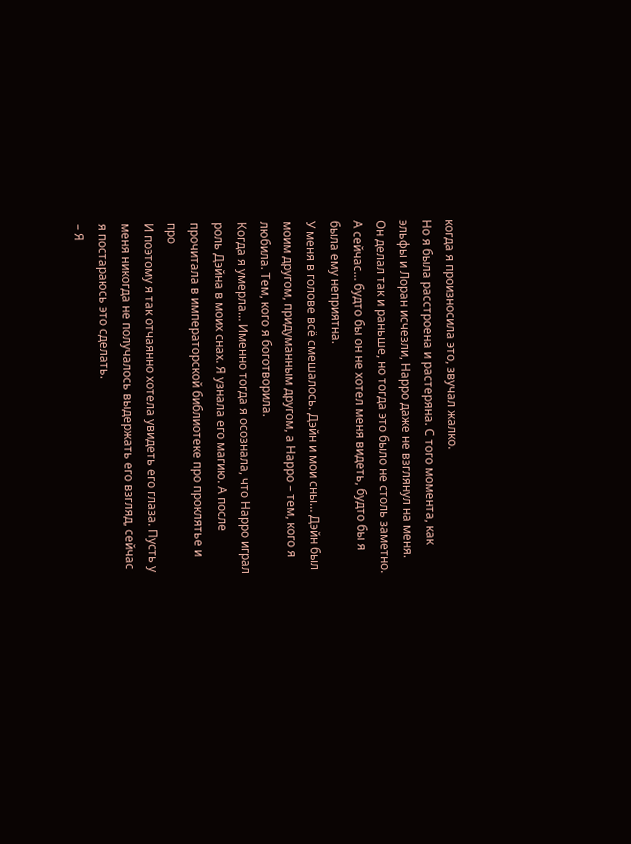когда я произносила это, звучал жалко.
Но я была расстроена и растеряна. С того момента, как эльфы и Лоран исчезли, Нарро даже не взглянул на меня. Он делал так и раньше, но тогда это было не столь заметно. А сейчас… будто бы он не хотел меня видеть, будто бы я была ему неприятна.
У меня в голове всё смешалось. Дэйн и мои сны… Дэйн был моим другом, придуманным другом, а Нарро – тем, кого я любила. Тем, кого я боготворила.
Когда я умерла… Именно тогда я осознала, что Нарро играл роль Дэйна в моих снах. Я узнала его магию. А после прочитала в императорской библиотеке про проклятье и про
И поэтому я так отчаянно хотела увидеть его глаза. Пусть у меня никогда не получалось выдержать его взгляд, сейчас я постараюсь это сделать.
– Я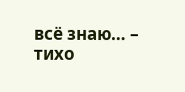всё знаю… – тихо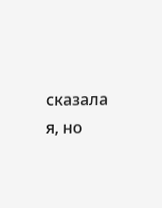сказала я, но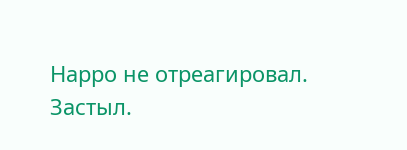Нарро не отреагировал. Застыл.